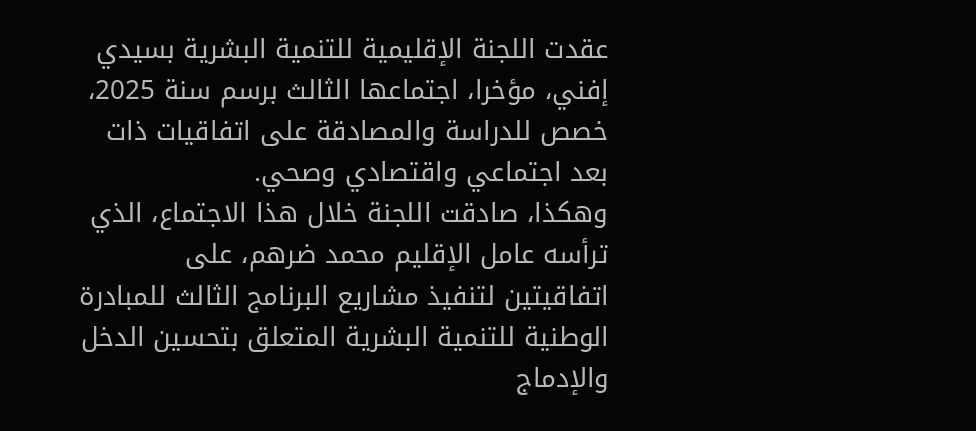عقدت اللجنة الإقليمية للتنمية البشرية بسيدي إفني، مؤخرا، اجتماعها الثالث برسم سنة 2025، خصص للدراسة والمصادقة على اتفاقيات ذات بعد اجتماعي واقتصادي وصحي.
وهكذا، صادقت اللجنة خلال هذا الاجتماع، الذي ترأسه عامل الإقليم محمد ضرهم، على اتفاقيتين لتنفيذ مشاريع البرنامج الثالث للمبادرة الوطنية للتنمية البشرية المتعلق بتحسين الدخل والإدماج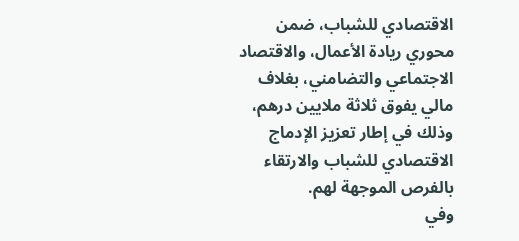الاقتصادي للشباب، ضمن محوري ريادة الأعمال، والاقتصاد الاجتماعي والتضامني، بغلاف مالي يفوق ثلاثة ملايين درهم، وذلك في إطار تعزيز الإدماج الاقتصادي للشباب والارتقاء بالفرص الموجهة لهم.
وفي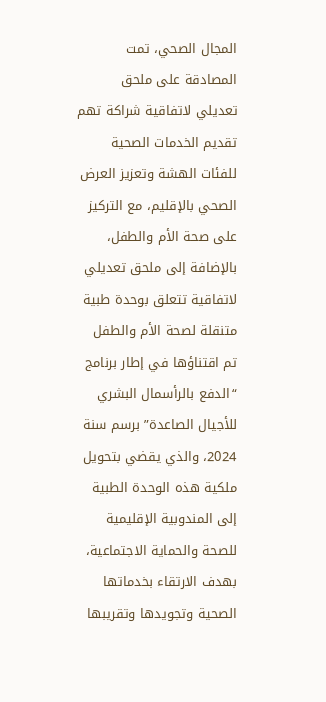المجال الصحي، تمت المصادقة على ملحق تعديلي لاتفاقية شراكة تهم تقديم الخدمات الصحية للفئات الهشة وتعزيز العرض الصحي بالإقليم، مع التركيز على صحة الأم والطفل، بالإضافة إلى ملحق تعديلي لاتفاقية تتعلق بوحدة طبية متنقلة لصحة الأم والطفل تم اقتناؤها في إطار برنامج “الدفع بالرأسمال البشري للأجيال الصاعدة” برسم سنة 2024، والذي يقضي بتحويل ملكية هذه الوحدة الطبية إلى المندوبية الإقليمية للصحة والحماية الاجتماعية، بهدف الارتقاء بخدماتها الصحية وتجويدها وتقريبها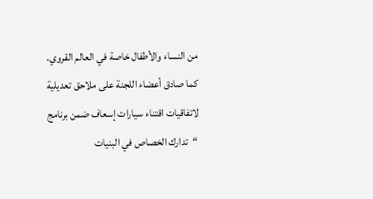من النساء والأطفال خاصة في العالم القروي.
كما صادق أعضاء اللجنة على ملاحق تعديلية لاتفاقيات اقتناء سيارات إسعاف ضمن برنامج “تدارك الخصاص في البنيات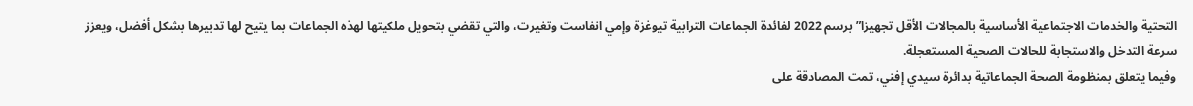التحتية والخدمات الاجتماعية الأساسية بالمجالات الأقل تجهيزا” برسم 2022 لفائدة الجماعات الترابية تيوغزة وإمي انفاست وتغيرت، والتي تقضي بتحويل ملكيتها لهذه الجماعات بما يتيح لها تدبيرها بشكل أفضل، ويعزز سرعة التدخل والاستجابة للحالات الصحية المستعجلة.
وفيما يتعلق بمنظومة الصحة الجماعاتية بدائرة سيدي إفني، تمت المصادقة على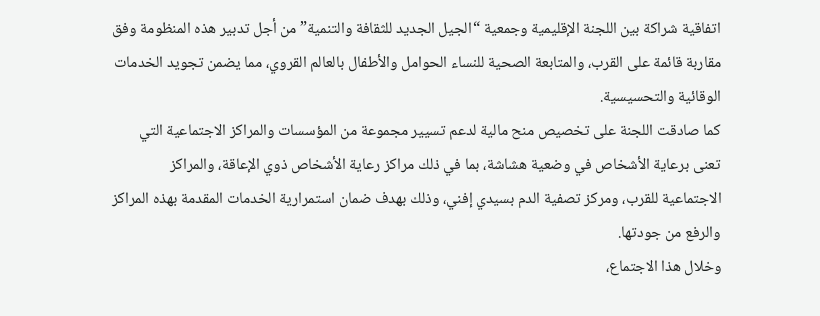اتفاقية شراكة بين اللجنة الإقليمية وجمعية “الجيل الجديد للثقافة والتنمية” من أجل تدبير هذه المنظومة وفق مقاربة قائمة على القرب، والمتابعة الصحية للنساء الحوامل والأطفال بالعالم القروي، مما يضمن تجويد الخدمات الوقائية والتحسيسية.
كما صادقت اللجنة على تخصيص منح مالية لدعم تسيير مجموعة من المؤسسات والمراكز الاجتماعية التي تعنى برعاية الأشخاص في وضعية هشاشة، بما في ذلك مراكز رعاية الأشخاص ذوي الإعاقة، والمراكز الاجتماعية للقرب، ومركز تصفية الدم بسيدي إفني، وذلك بهدف ضمان استمرارية الخدمات المقدمة بهذه المراكز والرفع من جودتها.
وخلال هذا الاجتماع،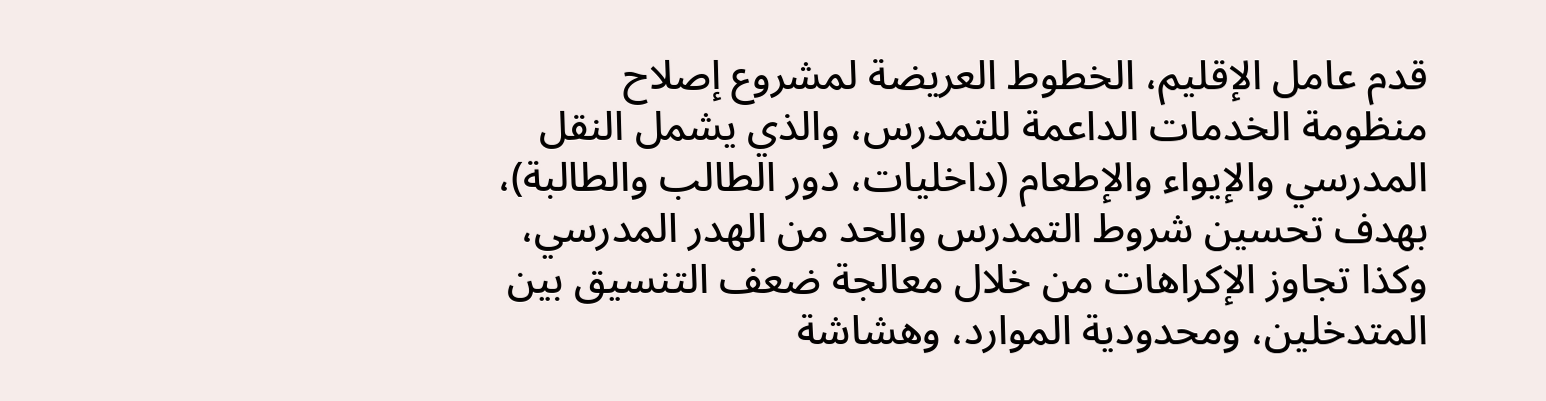قدم عامل الإقليم، الخطوط العريضة لمشروع إصلاح منظومة الخدمات الداعمة للتمدرس، والذي يشمل النقل المدرسي والإيواء والإطعام (داخليات، دور الطالب والطالبة)، بهدف تحسين شروط التمدرس والحد من الهدر المدرسي، وكذا تجاوز الإكراهات من خلال معالجة ضعف التنسيق بين المتدخلين، ومحدودية الموارد، وهشاشة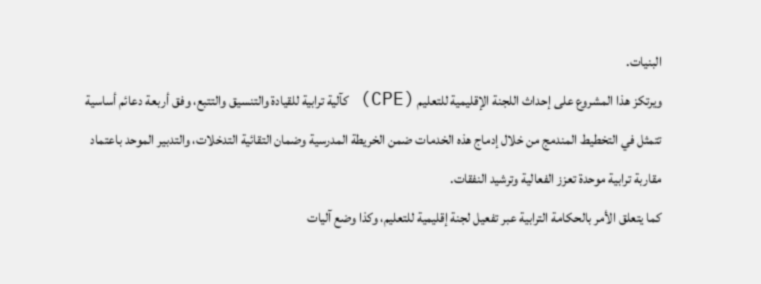البنيات.
ويرتكز هذا المشروع على إحداث اللجنة الإقليمية للتعليم (CPE) كآلية ترابية للقيادة والتنسيق والتتبع، وفق أربعة دعائم أساسية تتمثل في التخطيط المندمج من خلال إدماج هذه الخدمات ضمن الخريطة المدرسية وضمان التقائية التدخلات، والتدبير الموحد باعتماد مقاربة ترابية موحدة تعزز الفعالية وترشيد النفقات.
كما يتعلق الأمر بالحكامة الترابية عبر تفعيل لجنة إقليمية للتعليم، وكذا وضع آليات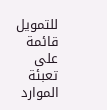للتمويل قائمة على تعبئة الموارد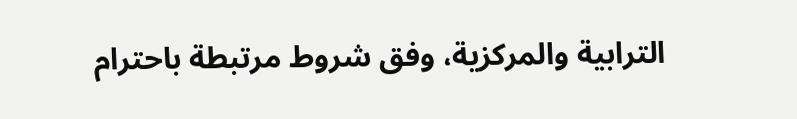الترابية والمركزية، وفق شروط مرتبطة باحترام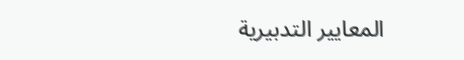المعايير التدبيرية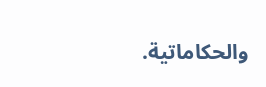والحكاماتية.